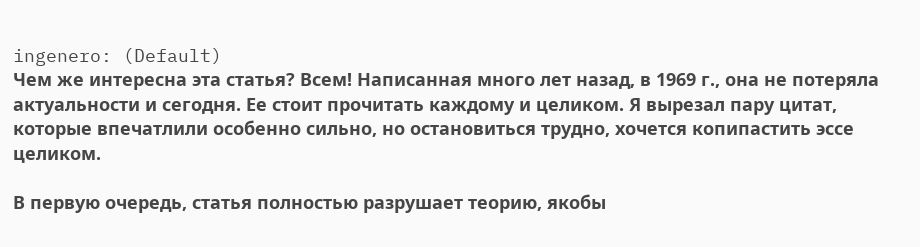ingenero: (Default)
Чем же интересна эта статья? Всем! Написанная много лет назад, в 1969 г., она не потеряла актуальности и сегодня. Ее стоит прочитать каждому и целиком. Я вырезал пару цитат, которые впечатлили особенно сильно, но остановиться трудно, хочется копипастить эссе целиком.

В первую очередь, статья полностью разрушает теорию, якобы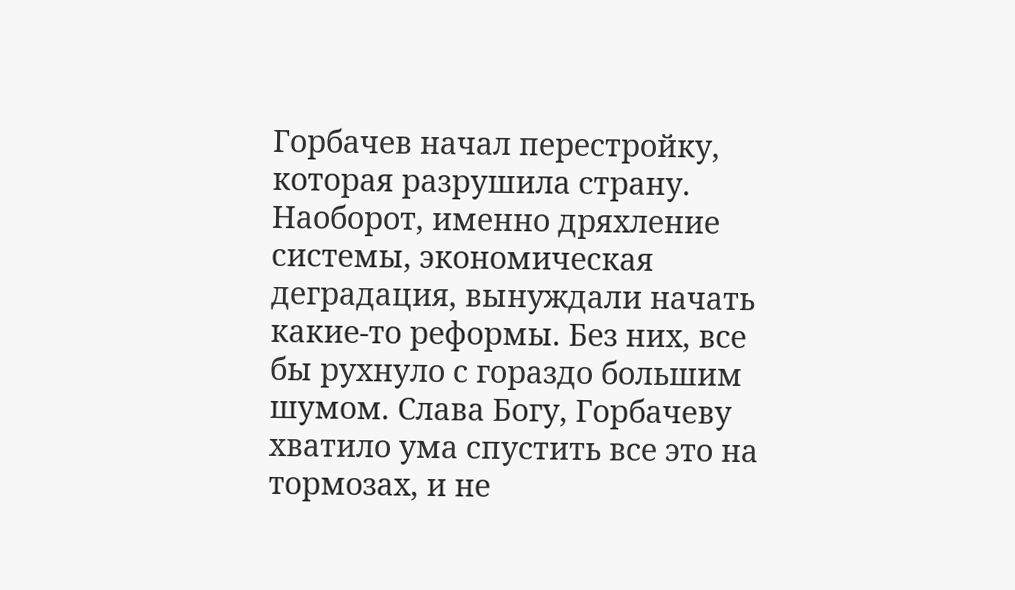Горбачев начал перестройку, которая разрушила страну. Наоборот, именно дряхление системы, экономическая деградация, вынуждали начать какие-то реформы. Без них, все бы рухнуло с гораздо большим шумом. Слава Богу, Горбачеву хватило ума спустить все это на тормозах, и не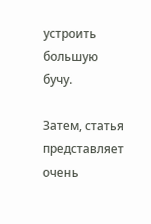устроить большую бучу.

Затем, статья представляет очень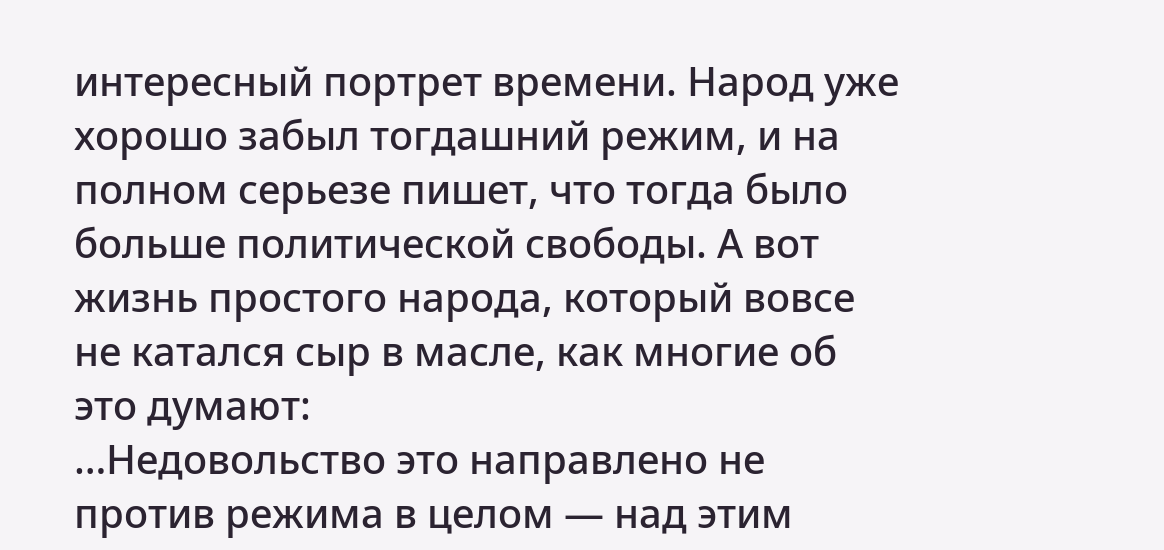интересный портрет времени. Народ уже хорошо забыл тогдашний режим, и на полном серьезе пишет, что тогда было больше политической свободы. А вот жизнь простого народа, который вовсе не катался сыр в масле, как многие об это думают:
…Недовольство это направлено не против режима в целом — над этим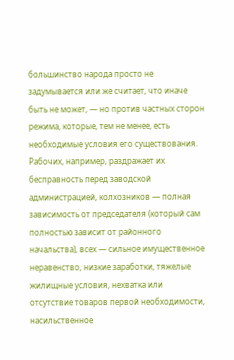большинство народа просто не задумывается или же считает, что иначе быть не может, — но против частных сторон режима, которые, тем не менее, есть необходимые условия его существования. Рабочих, например, раздражает их бесправность перед заводской администрацией, колхозников — полная зависимость от председателя (который сам полностью зависит от районного начальства), всех — сильное имущественное неравенство, низкие заработки, тяжелые жилищные условия, нехватка или отсутствие товаров первой необходимости, насильственное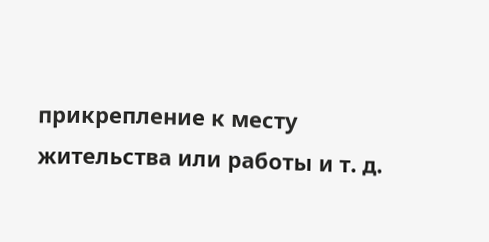прикрепление к месту жительства или работы и т. д.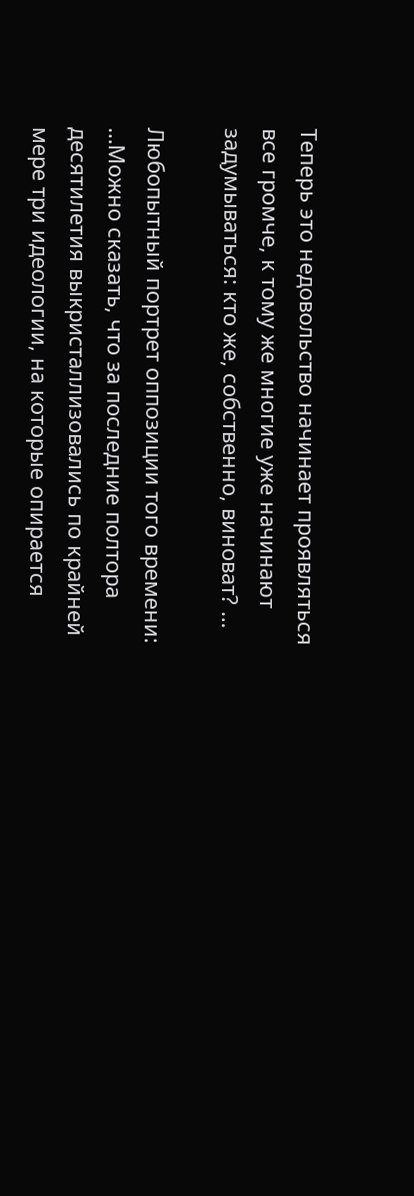Теперь это недовольство начинает проявляться все громче, к тому же многие уже начинают задумываться: кто же, собственно, виноват? …

Любопытный портрет оппозиции того времени:
…Можно сказать, что за последние полтора десятилетия выкристаллизовались по крайней мере три идеологии, на которые опирается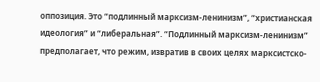оппозиция. Это “подлинный марксизм-ленинизм”, “христианская идеология” и “либеральная”. “Подлинный марксизм-ленинизм” предполагает, что режим, извратив в своих целях марксистско-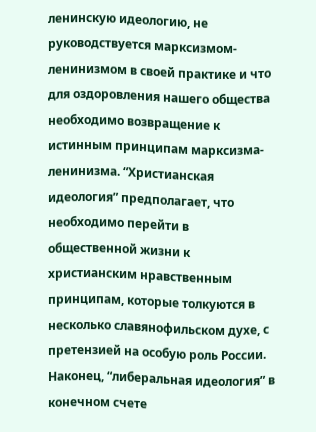ленинскую идеологию, не руководствуется марксизмом-ленинизмом в своей практике и что для оздоровления нашего общества необходимо возвращение к истинным принципам марксизма-ленинизма. “Христианская идеология” предполагает, что необходимо перейти в общественной жизни к христианским нравственным принципам, которые толкуются в несколько славянофильском духе, с претензией на особую роль России. Наконец, “либеральная идеология” в конечном счете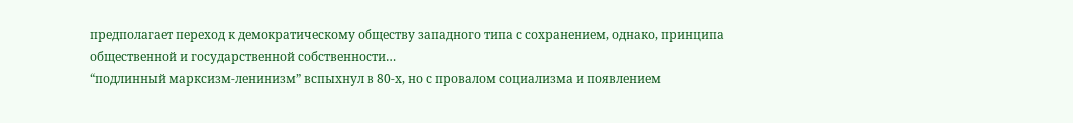предполагает переход к демократическому обществу западного типа с сохранением, однако, принципа общественной и государственной собственности…
“подлинный марксизм-ленинизм” вспыхнул в 80-х, но с провалом социализма и появлением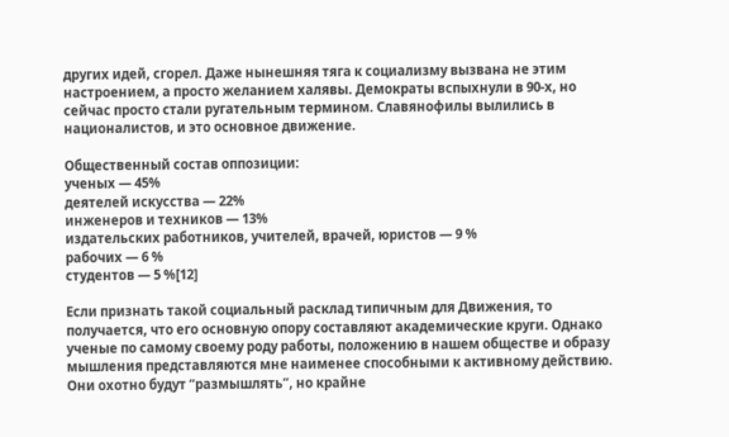других идей, сгорел. Даже нынешняя тяга к социализму вызвана не этим настроением, а просто желанием халявы. Демократы вспыхнули в 90-х, но сейчас просто стали ругательным термином. Славянофилы вылились в националистов, и это основное движение.

Общественный состав оппозиции:
ученых — 45%
деятелей искусства — 22%
инженеров и техников — 13%
издательских работников, учителей, врачей, юристов — 9 %
рабочих — 6 %
студентов — 5 %[12]

Если признать такой социальный расклад типичным для Движения, то получается, что его основную опору составляют академические круги. Однако ученые по самому своему роду работы, положению в нашем обществе и образу мышления представляются мне наименее способными к активному действию. Они охотно будут “размышлять”, но крайне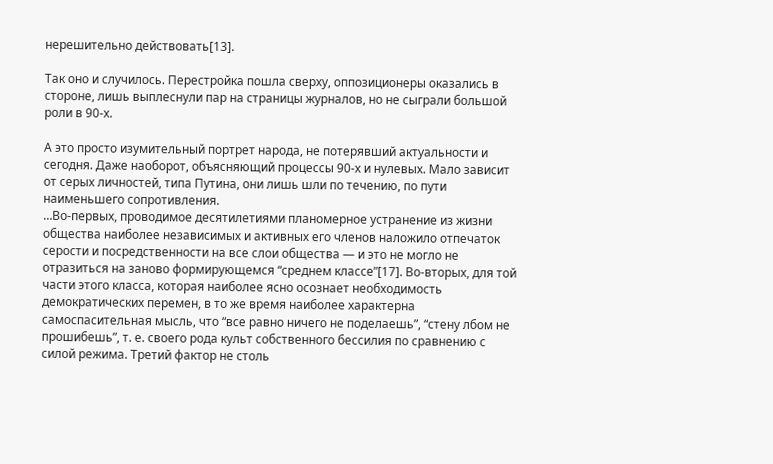нерешительно действовать[13].

Так оно и случилось. Перестройка пошла сверху, оппозиционеры оказались в стороне, лишь выплеснули пар на страницы журналов, но не сыграли большой роли в 90-х.

А это просто изумительный портрет народа, не потерявший актуальности и сегодня. Даже наоборот, объясняющий процессы 90-х и нулевых. Мало зависит от серых личностей, типа Путина, они лишь шли по течению, по пути наименьшего сопротивления.
…Во-первых, проводимое десятилетиями планомерное устранение из жизни общества наиболее независимых и активных его членов наложило отпечаток серости и посредственности на все слои общества — и это не могло не отразиться на заново формирующемся “среднем классе”[17]. Во-вторых, для той части этого класса, которая наиболее ясно осознает необходимость демократических перемен, в то же время наиболее характерна самоспасительная мысль, что “все равно ничего не поделаешь”, “стену лбом не прошибешь”, т. е. своего рода культ собственного бессилия по сравнению с силой режима. Третий фактор не столь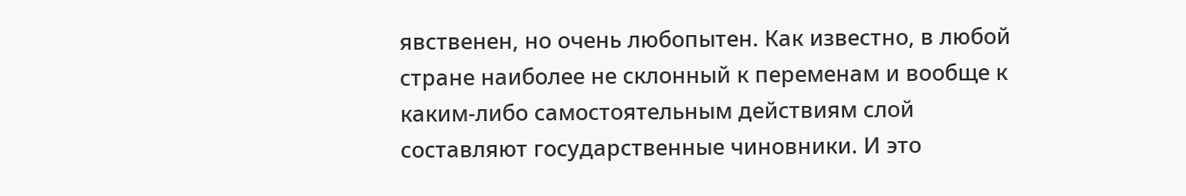явственен, но очень любопытен. Как известно, в любой стране наиболее не склонный к переменам и вообще к каким-либо самостоятельным действиям слой составляют государственные чиновники. И это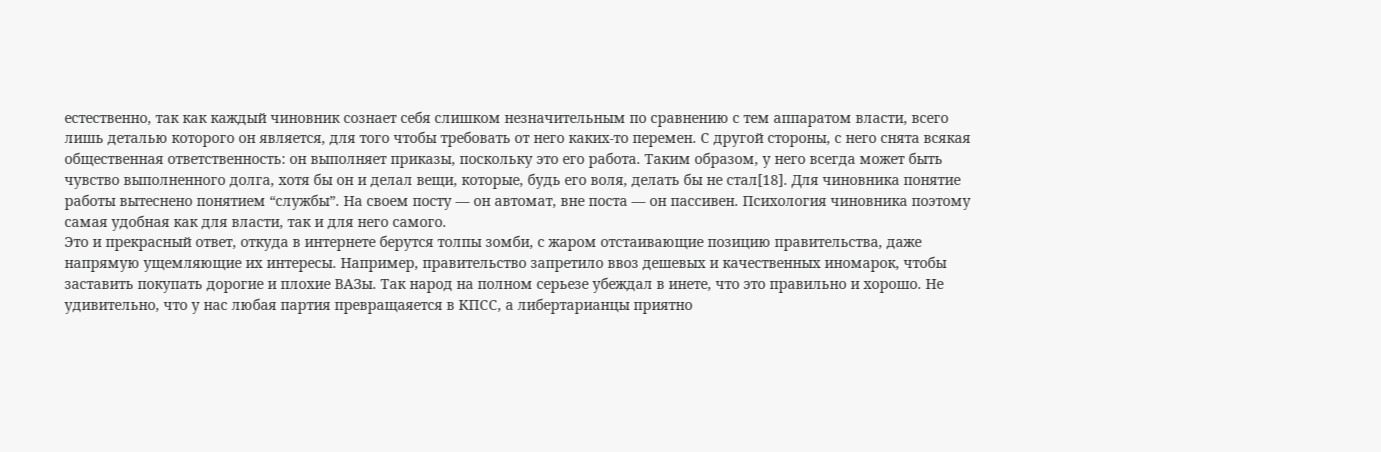естественно, так как каждый чиновник сознает себя слишком незначительным по сравнению с тем аппаратом власти, всего лишь деталью которого он является, для того чтобы требовать от него каких-то перемен. С другой стороны, с него снята всякая общественная ответственность: он выполняет приказы, поскольку это его работа. Таким образом, у него всегда может быть чувство выполненного долга, хотя бы он и делал вещи, которые, будь его воля, делать бы не стал[18]. Для чиновника понятие работы вытеснено понятием “службы”. На своем посту — он автомат, вне поста — он пассивен. Психология чиновника поэтому самая удобная как для власти, так и для него самого.
Это и прекрасный ответ, откуда в интернете берутся толпы зомби, с жаром отстаивающие позицию правительства, даже напрямую ущемляющие их интересы. Например, правительство запретило ввоз дешевых и качественных иномарок, чтобы заставить покупать дорогие и плохие ВАЗы. Так народ на полном серьезе убеждал в инете, что это правильно и хорошо. Не удивительно, что у нас любая партия превращаяется в КПСС, а либертарианцы приятно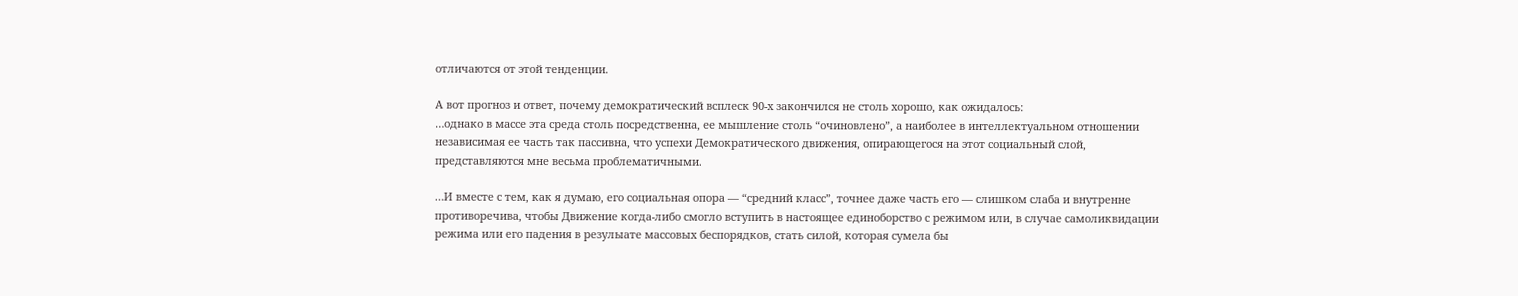отличаются от этой тенденции.

А вот прогноз и ответ, почему демократический всплеск 90-х закончился не столь хорошо, как ожидалось:
…однако в массе эта среда столь посредственна, ее мышление столь “очиновлено”, а наиболее в интеллектуальном отношении независимая ее часть так пассивна, что успехи Демократического движения, опирающегося на этот социальный слой, представляются мне весьма проблематичными.

…И вместе с тем, как я думаю, его социальная опора — “средний класс”, точнее даже часть его — слишком слаба и внутренне противоречива, чтобы Движение когда-либо смогло вступить в настоящее единоборство с режимом или, в случае самоликвидации режима или его падения в резулыате массовых беспорядков, стать силой, которая сумела бы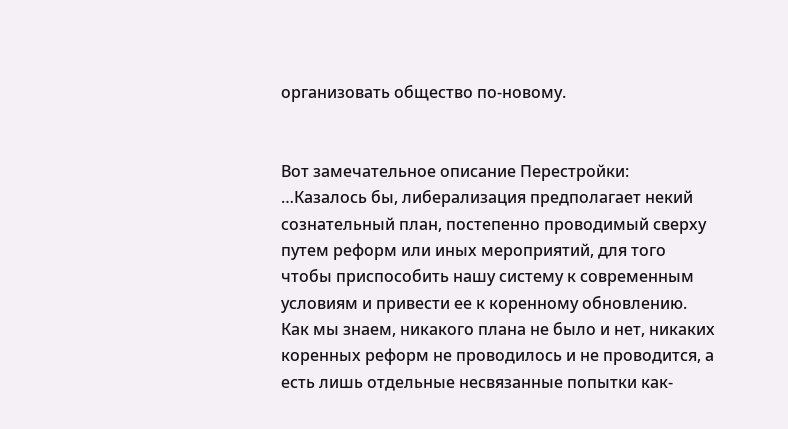организовать общество по-новому.


Вот замечательное описание Перестройки:
…Казалось бы, либерализация предполагает некий сознательный план, постепенно проводимый сверху путем реформ или иных мероприятий, для того чтобы приспособить нашу систему к современным условиям и привести ее к коренному обновлению. Как мы знаем, никакого плана не было и нет, никаких коренных реформ не проводилось и не проводится, а есть лишь отдельные несвязанные попытки как-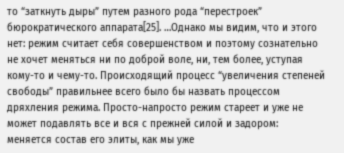то “заткнуть дыры” путем разного рода “перестроек” бюрократического аппарата[25]. …Однако мы видим, что и этого нет: режим считает себя совершенством и поэтому сознательно не хочет меняться ни по доброй воле, ни, тем более, уступая кому-то и чему-то. Происходящий процесс “увеличения степеней свободы” правильнее всего было бы назвать процессом дряхления режима. Просто-напросто режим стареет и уже не может подавлять все и вся с прежней силой и задором: меняется состав его элиты, как мы уже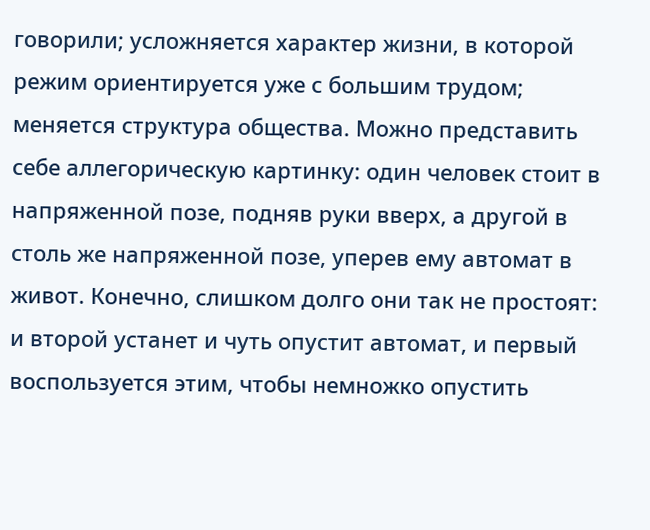говорили; усложняется характер жизни, в которой режим ориентируется уже с большим трудом; меняется структура общества. Можно представить себе аллегорическую картинку: один человек стоит в напряженной позе, подняв руки вверх, а другой в столь же напряженной позе, уперев ему автомат в живот. Конечно, слишком долго они так не простоят: и второй устанет и чуть опустит автомат, и первый воспользуется этим, чтобы немножко опустить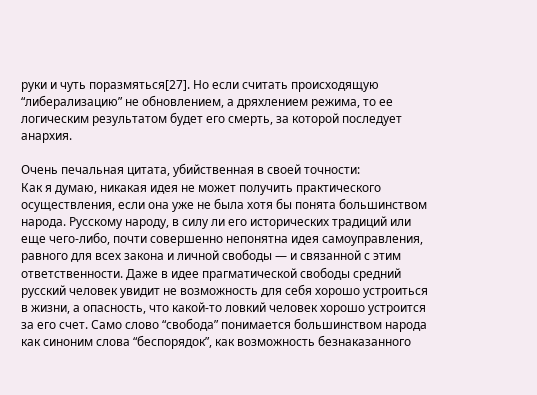руки и чуть поразмяться[27]. Но если считать происходящую “либерализацию” не обновлением, а дряхлением режима, то ее логическим результатом будет его смерть, за которой последует анархия.

Очень печальная цитата, убийственная в своей точности:
Как я думаю, никакая идея не может получить практического осуществления, если она уже не была хотя бы понята большинством народа. Русскому народу, в силу ли его исторических традиций или еще чего-либо, почти совершенно непонятна идея самоуправления, равного для всех закона и личной свободы — и связанной с этим ответственности. Даже в идее прагматической свободы средний русский человек увидит не возможность для себя хорошо устроиться в жизни, а опасность, что какой-то ловкий человек хорошо устроится за его счет. Само слово “свобода” понимается большинством народа как синоним слова “беспорядок”, как возможность безнаказанного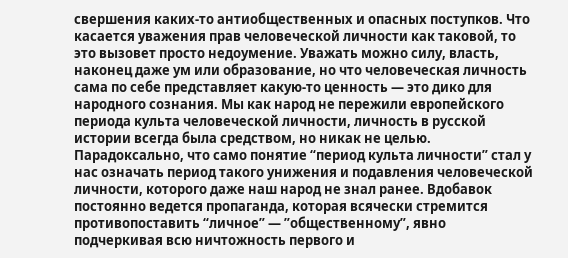свершения каких-то антиобщественных и опасных поступков. Что касается уважения прав человеческой личности как таковой, то это вызовет просто недоумение. Уважать можно силу, власть, наконец даже ум или образование, но что человеческая личность сама по себе представляет какую-то ценность — это дико для народного сознания. Мы как народ не пережили европейского периода культа человеческой личности, личность в русской истории всегда была средством, но никак не целью. Парадоксально, что само понятие “период культа личности” стал у нас означать период такого унижения и подавления человеческой личности, которого даже наш народ не знал ранее. Вдобавок постоянно ведется пропаганда, которая всячески стремится противопоставить “личное” — ”общественному”, явно подчеркивая всю ничтожность первого и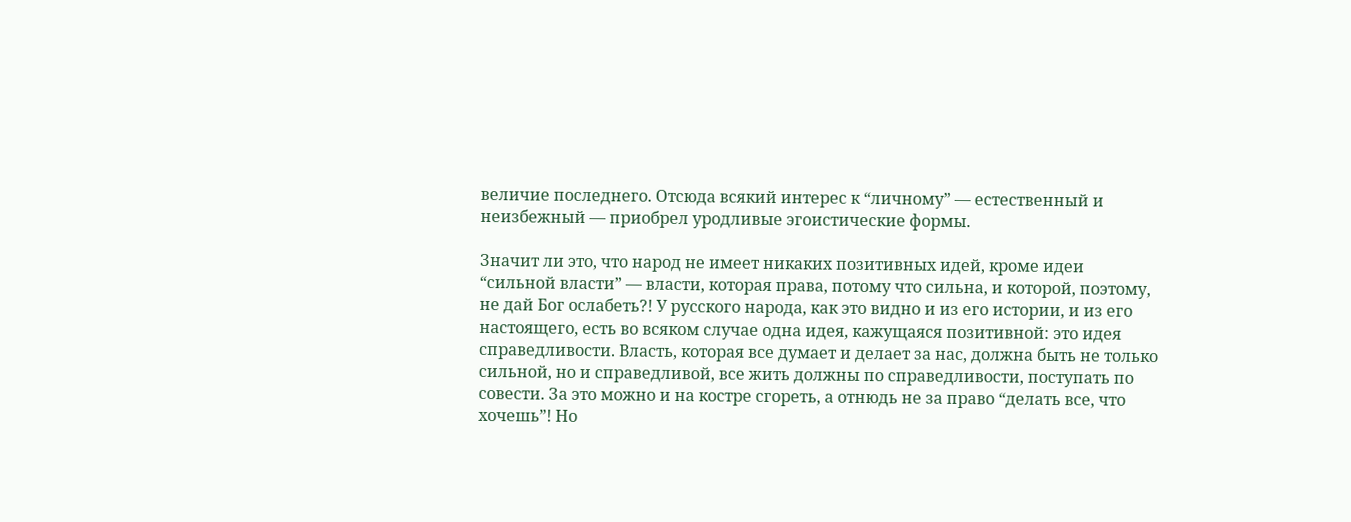величие последнего. Отсюда всякий интерес к “личному” — естественный и неизбежный — приобрел уродливые эгоистические формы.

Значит ли это, что народ не имеет никаких позитивных идей, кроме идеи “сильной власти” — власти, которая права, потому что сильна, и которой, поэтому, не дай Бог ослабеть?! У русского народа, как это видно и из его истории, и из его настоящего, есть во всяком случае одна идея, кажущаяся позитивной: это идея справедливости. Власть, которая все думает и делает за нас, должна быть не только сильной, но и справедливой, все жить должны по справедливости, поступать по совести. За это можно и на костре сгореть, а отнюдь не за право “делать все, что хочешь”! Но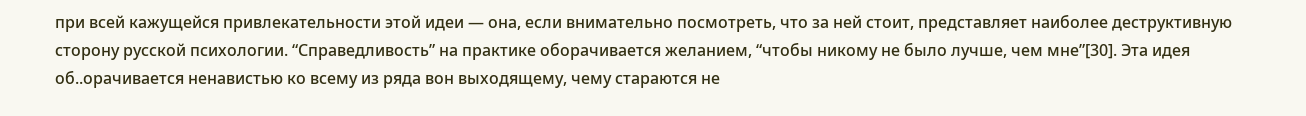при всей кажущейся привлекательности этой идеи — она, если внимательно посмотреть, что за ней стоит, представляет наиболее деструктивную сторону русской психологии. “Справедливость” на практике оборачивается желанием, “чтобы никому не было лучше, чем мне”[30]. Эта идея об..орачивается ненавистью ко всему из ряда вон выходящему, чему стараются не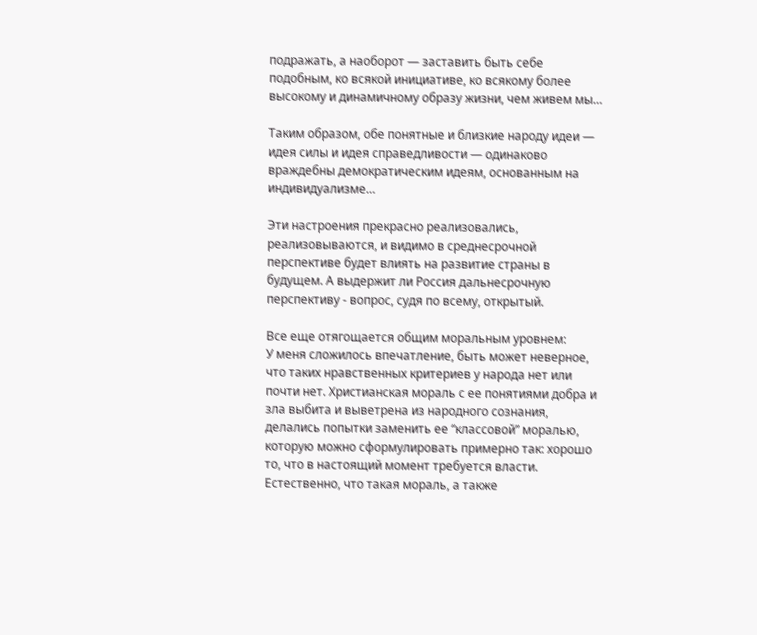подражать, а наоборот — заставить быть себе подобным, ко всякой инициативе, ко всякому более высокому и динамичному образу жизни, чем живем мы…

Таким образом, обе понятные и близкие народу идеи — идея силы и идея справедливости — одинаково враждебны демократическим идеям, основанным на индивидуализме…

Эти настроения прекрасно реализовались, реализовываются, и видимо в среднесрочной перспективе будет влиять на развитие страны в будущем. А выдержит ли Россия дальнесрочную перспективу - вопрос, судя по всему, открытый.

Все еще отягощается общим моральным уровнем:
У меня сложилось впечатление, быть может неверное, что таких нравственных критериев у народа нет или почти нет. Христианская мораль с ее понятиями добра и зла выбита и выветрена из народного сознания, делались попытки заменить ее “классовой” моралью, которую можно сформулировать примерно так: хорошо то, что в настоящий момент требуется власти. Естественно, что такая мораль, а также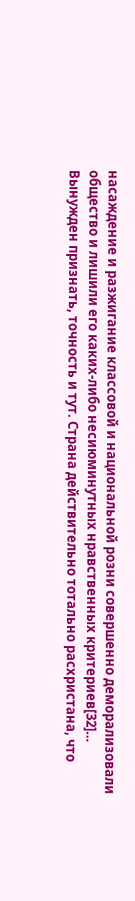насаждение и разжигание классовой и национальной розни совершенно деморализовали общество и лишили его каких-либо несиюминутных нравственных критериев[32]…
Вынужден признать, точность и тут. Страна действительно тотально расхристана, что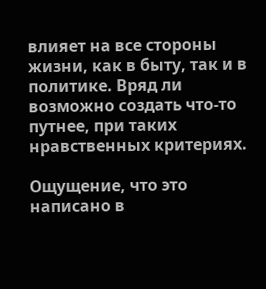влияет на все стороны жизни, как в быту, так и в политике. Вряд ли возможно создать что-то путнее, при таких нравственных критериях.

Ощущение, что это написано в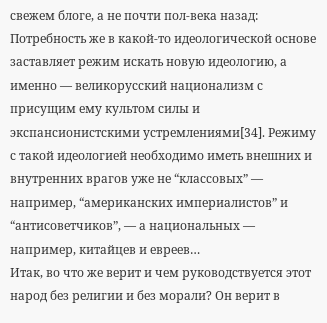свежем блоге, а не почти пол-века назад:
Потребность же в какой-то идеологической основе заставляет режим искать новую идеологию, а именно — великорусский национализм с присущим емy культом силы и экспансионистскими устремлениями[34]. Режиму с такой идеологией необходимо иметь внешних и внутренних врагов уже не “классовых” — например, “американских империалистов” и “антисоветчиков”, — а национальных — например, китайцев и евреев…
Итак, во что же верит и чем руководствуется этот народ без религии и без морали? Он верит в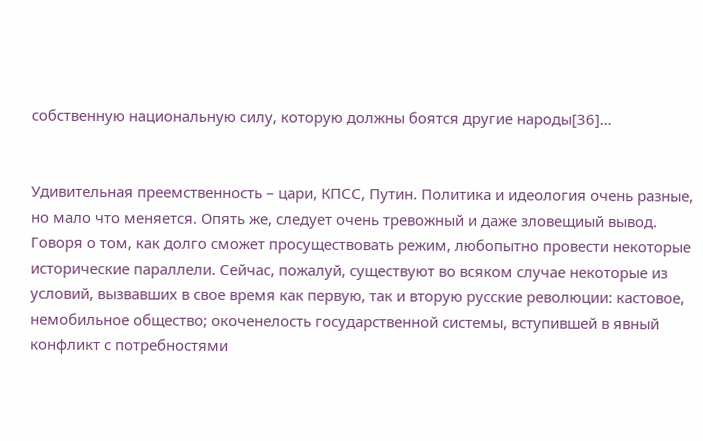собственную национальную силу, которую должны боятся другие народы[36]…


Удивительная преемственность – цари, КПСС, Путин. Политика и идеология очень разные, но мало что меняется. Опять же, следует очень тревожный и даже зловещиый вывод.
Говоря о том, как долго сможет просуществовать режим, любопытно провести некоторые исторические параллели. Сейчас, пожалуй, существуют во всяком случае некоторые из условий, вызвавших в свое время как первую, так и вторую русские революции: кастовое, немобильное общество; окоченелость государственной системы, вступившей в явный конфликт с потребностями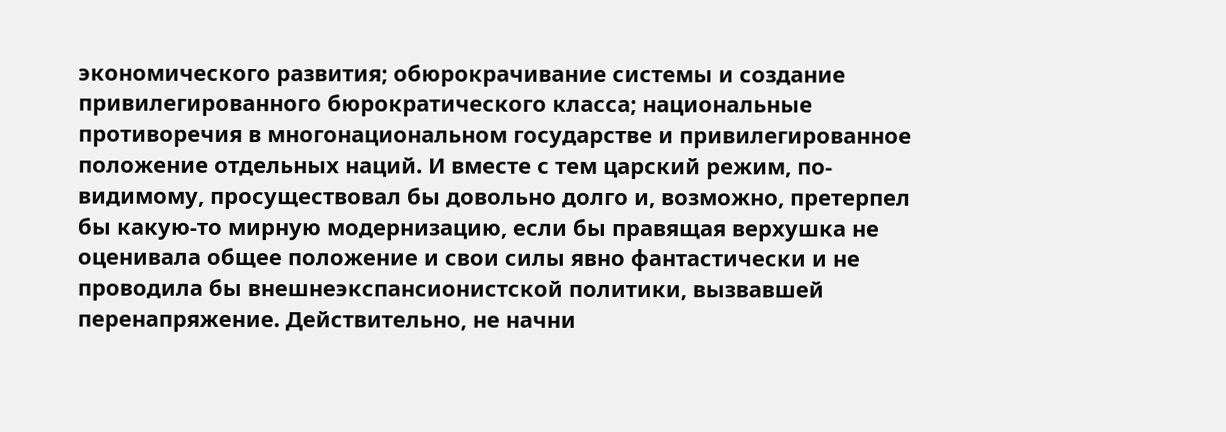экономического развития; обюрокрачивание системы и создание привилегированного бюрократического класса; национальные противоречия в многонациональном государстве и привилегированное положение отдельных наций. И вместе с тем царский режим, по-видимому, просуществовал бы довольно долго и, возможно, претерпел бы какую-то мирную модернизацию, если бы правящая верхушка не оценивала общее положение и свои силы явно фантастически и не проводила бы внешнеэкспансионистской политики, вызвавшей перенапряжение. Действительно, не начни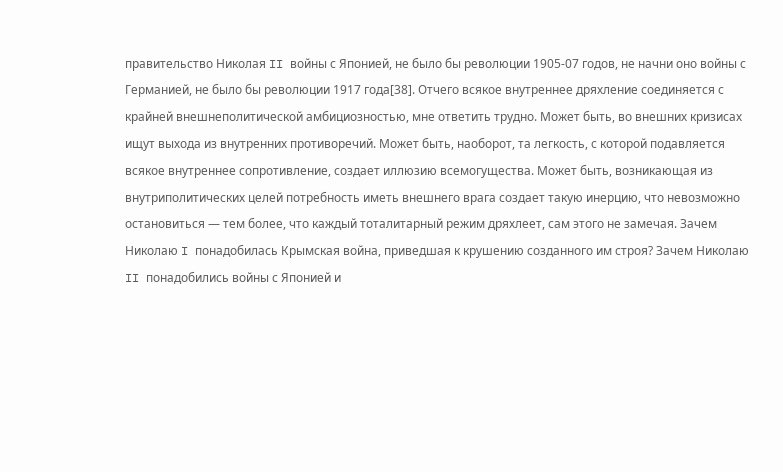правительство Николая II войны с Японией, не было бы революции 1905-07 годов, не начни оно войны с Германией, не было бы революции 1917 года[38]. Отчего всякое внутреннее дряхление соединяется с крайней внешнеполитической амбициозностью, мне ответить трудно. Может быть, во внешних кризисах ищут выхода из внутренних противоречий. Может быть, наоборот, та легкость, с которой подавляется всякое внутреннее сопротивление, создает иллюзию всемогущества. Может быть, возникающая из внутриполитических целей потребность иметь внешнего врага создает такую инерцию, что невозможно остановиться — тем более, что каждый тоталитарный режим дряхлеет, сам этого не замечая. Зачем Николаю I понадобилась Крымская война, приведшая к крушению созданного им строя? Зачем Николаю II понадобились войны с Японией и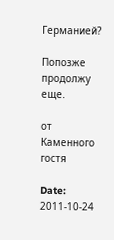Германией?

Попозже продолжу еще.

от Каменного гостя

Date: 2011-10-24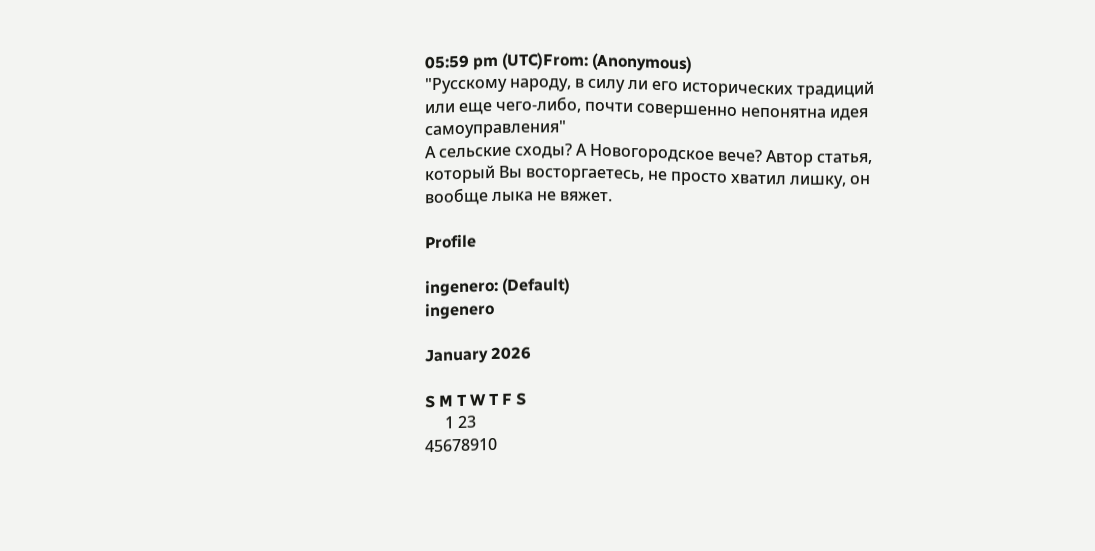05:59 pm (UTC)From: (Anonymous)
"Русскому народу, в силу ли его исторических традиций или еще чего-либо, почти совершенно непонятна идея самоуправления"
А сельские сходы? А Новогородское вече? Автор статья, который Вы восторгаетесь, не просто хватил лишку, он вообще лыка не вяжет.

Profile

ingenero: (Default)
ingenero

January 2026

S M T W T F S
     1 23
45678910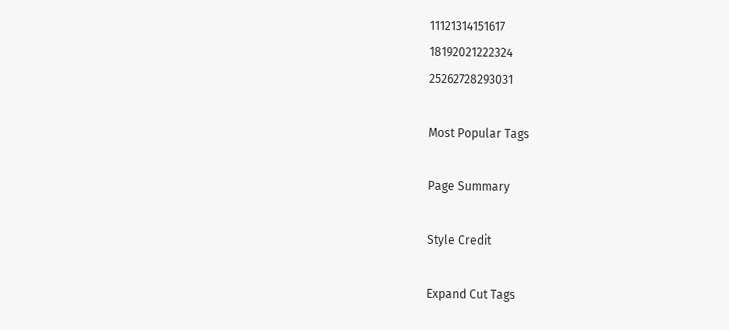11121314151617
18192021222324
25262728293031

Most Popular Tags

Page Summary

Style Credit

Expand Cut Tags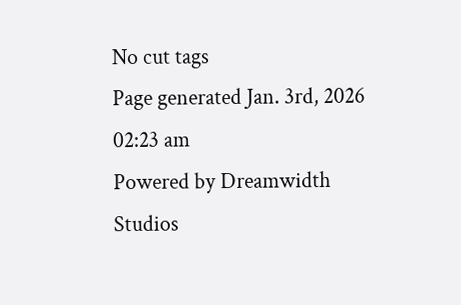No cut tags
Page generated Jan. 3rd, 2026 02:23 am
Powered by Dreamwidth Studios